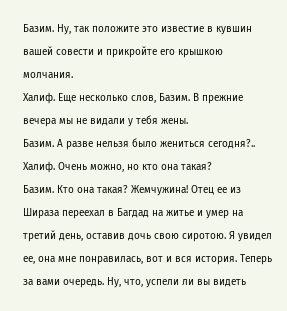Базим. Ну, так положите это известие в кувшин вашей совести и прикройте его крышкою молчания.
Халиф. Еще несколько слов, Базим. В прежние вечера мы не видали у тебя жены.
Базим. А разве нельзя было жениться сегодня?..
Халиф. Очень можно, но кто она такая?
Базим. Кто она такая? Жемчужина! Отец ее из Шираза переехал в Багдад на житье и умер на третий день, оставив дочь свою сиротою. Я увидел ее, она мне понравилась, вот и вся история. Теперь за вами очередь. Ну, что, успели ли вы видеть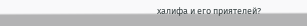халифа и его приятелей?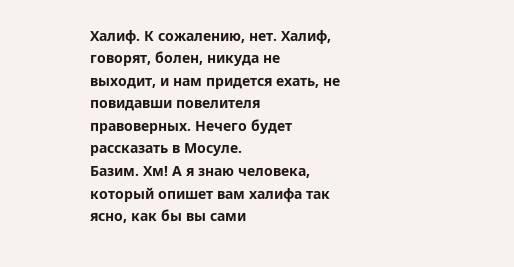Халиф. К сожалению, нет. Халиф, говорят, болен, никуда не выходит, и нам придется ехать, не повидавши повелителя правоверных. Нечего будет рассказать в Мосуле.
Базим. Хм! А я знаю человека, который опишет вам халифа так ясно, как бы вы сами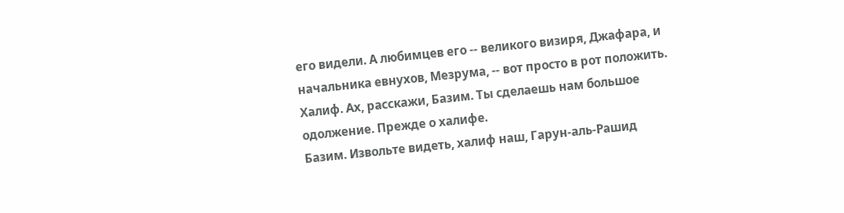его видели. А любимцев его -- великого визиря, Джафара, и начальника евнухов, Мезрума, -- вот просто в рот положить.
Халиф. Ах, расскажи, Базим. Ты сделаешь нам большое одолжение. Прежде о халифе.
Базим. Извольте видеть, халиф наш, Гарун-аль-Рашид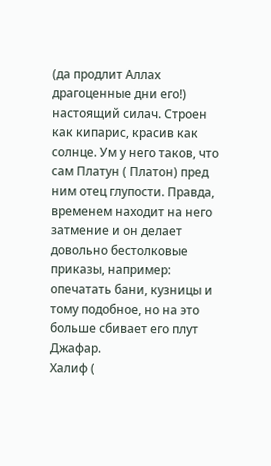(да продлит Аллах драгоценные дни его!) настоящий силач. Строен как кипарис, красив как солнце. Ум у него таков, что сам Платун ( Платон) пред ним отец глупости. Правда, временем находит на него затмение и он делает довольно бестолковые приказы, например: опечатать бани, кузницы и тому подобное, но на это больше сбивает его плут Джафар.
Халиф (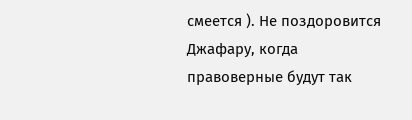смеется ). Не поздоровится Джафару, когда правоверные будут так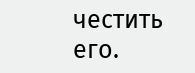честить его.